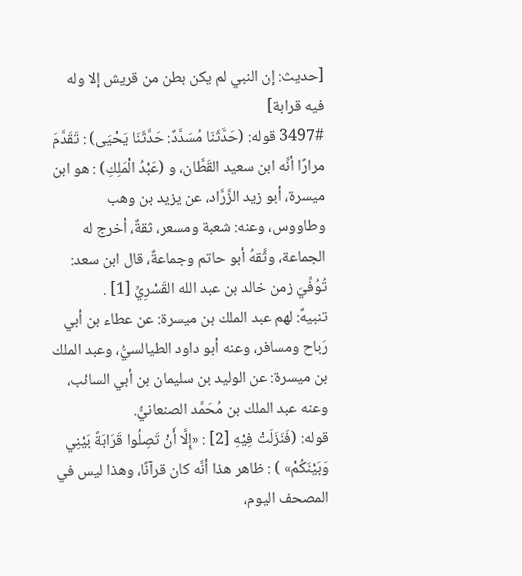[حديث: إن النبي لم يكن بطن من قريش إلا وله فيه قرابة]
3497# قوله: (حَدَّثَنَا مُسَدَّدٌ: حَدَّثَنَا يَحْيَى) : تَقَدَّمَ مرارًا أنَّه ابن سعيد القَطَّان، و (عَبْدُ الْمَلِكِ) : هو ابن ميسرة، أبو زيد الزَّرَّاد، عن يزيد بن وهب وطاووس، وعنه: شعبة ومسعر، ثقةٌ، أخرج له الجماعة، وثَّقهُ أبو حاتم وجماعةٌ، قال ابن سعد: تُوُفِّيَ زمن خالد بن عبد الله القَسْرِيِّ [1] .
تنبيهٌ: لهم عبد الملك بن ميسرة: عن عطاء بن أبي رَباح ومسافر، وعنه أبو داود الطيالسيُّ، وعبد الملك بن ميسرة: عن الوليد بن سليمان بن أبي السائب، وعنه عبد الملك بن مُحَمَّد الصنعانيُّ.
قوله: (فَنَزَلَتْ فِيْهِ [2] : «إِلَّا أَنْ تَصِلُوا قَرَابَةً بَيْنِي وَبَيْنَكُمْ» ) : ظاهر هذا أنَّه كان قرآنًا، وهذا ليس في المصحف اليوم،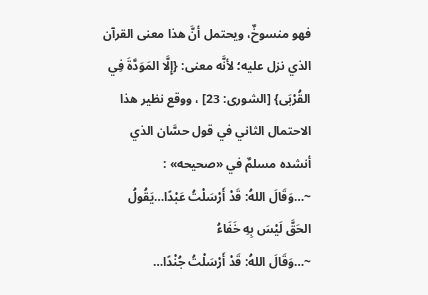فهو منسوخٌ، ويحتمل أنَّ هذا معنى القرآن الذي نزل عليه؛ لأنَّه معنى: {إِلَّا المَوَدَّةَ فِي القُرْبَى} [الشورى: 23] ، ووقع نظير هذا الاحتمال الثاني في قول حسَّان الذي أنشده مسلمٌ في «صحيحه» :
~…وَقَالَ اللهُ: قَدْ أَرْسَلْتُ عَبْدًا…يَقُولُ الحَقَّ لَيْسَ بِهِ خَفَاءُ
~…وَقَالَ اللهُ: قَدْ أَرْسَلْتُ جُنْدًا…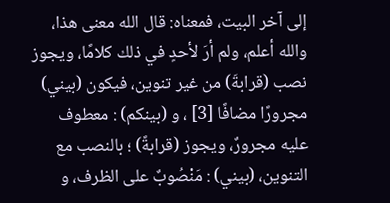إلى آخر البيت، فمعناه: قال الله معنى هذا، والله أعلم، ولم أرَ لأحدٍ في ذلك كلامًا، ويجوز نصب (قرابةَ) من غير تنوين، فيكون (بيني) مجرورًا مضافًا [3] ، و (بينكم) : معطوف عليه مجرورٌ، ويجوز (قرابةً) ؛ بالنصب مع التنوين، (بيني) : مَنْصُوبٌ على الظرف، و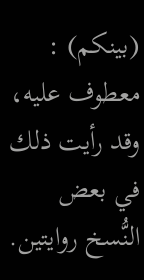(بينكم) : معطوف عليه، وقد رأيت ذلك في بعض النُّسخ روايتين.